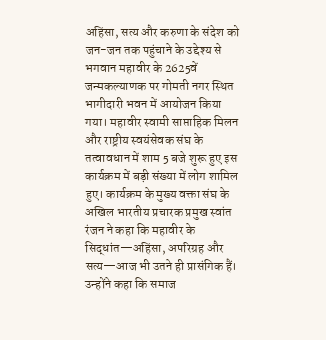अहिंसा, सत्य और करुणा के संदेश को जन-जन तक पहुंचाने के उद्देश्य से भगवान महावीर के 2625वें जन्मकल्याणक पर गोमती नगर स्थित भागीदारी भवन में आयोजन किया गया। महावीर स्वामी साप्ताहिक मिलन और राष्ट्रीय स्वयंसेवक संघ के तत्वावधान में शाम 5 बजे शुरू हुए इस कार्यक्रम में बड़ी संख्या में लोग शामिल हुए। कार्यक्रम के मुख्य वक्ता संघ के अखिल भारतीय प्रचारक प्रमुख स्वांत रंजन ने कहा कि महावीर के सिद्धांत—अहिंसा, अपरिग्रह और सत्य—आज भी उतने ही प्रासंगिक हैं। उन्होंने कहा कि समाज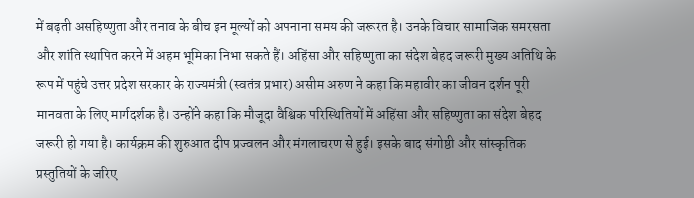में बढ़ती असहिष्णुता और तनाव के बीच इन मूल्यों को अपनाना समय की जरूरत है। उनके विचार सामाजिक समरसता और शांति स्थापित करने में अहम भूमिका निभा सकते हैं। अहिंसा और सहिष्णुता का संदेश बेहद जरूरी मुख्य अतिथि के रूप में पहुंचे उत्तर प्रदेश सरकार के राज्यमंत्री (स्वतंत्र प्रभार) असीम अरुण ने कहा कि महावीर का जीवन दर्शन पूरी मानवता के लिए मार्गदर्शक है। उन्होंने कहा कि मौजूदा वैश्विक परिस्थितियों में अहिंसा और सहिष्णुता का संदेश बेहद जरूरी हो गया है। कार्यक्रम की शुरुआत दीप प्रज्वलन और मंगलाचरण से हुई। इसके बाद संगोष्ठी और सांस्कृतिक प्रस्तुतियों के जरिए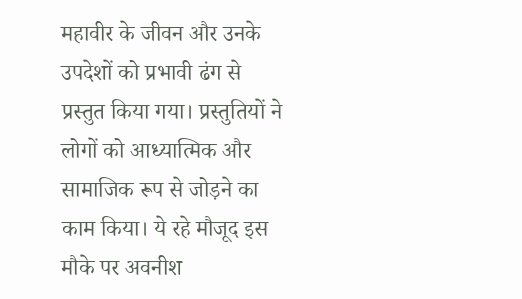महावीर के जीवन और उनके उपदेशों को प्रभावी ढंग से प्रस्तुत किया गया। प्रस्तुतियों ने लोगों को आध्यात्मिक और सामाजिक रूप से जोड़ने का काम किया। ये रहे मौजूद इस मौके पर अवनीश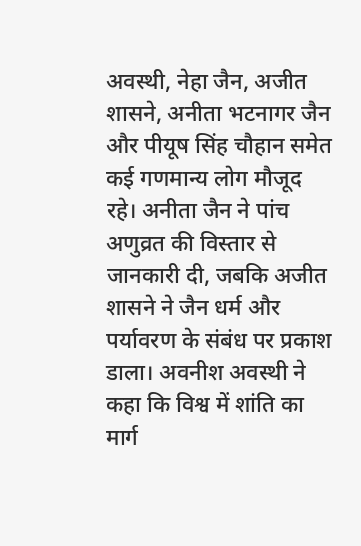अवस्थी, नेहा जैन, अजीत शासने, अनीता भटनागर जैन और पीयूष सिंह चौहान समेत कई गणमान्य लोग मौजूद रहे। अनीता जैन ने पांच अणुव्रत की विस्तार से जानकारी दी, जबकि अजीत शासने ने जैन धर्म और पर्यावरण के संबंध पर प्रकाश डाला। अवनीश अवस्थी ने कहा कि विश्व में शांति का मार्ग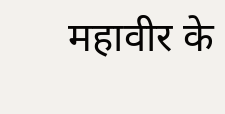महावीर के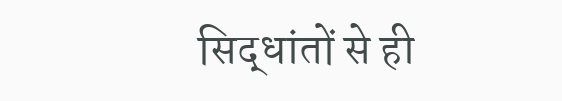सिद्धांतों से ही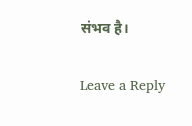संभव है।

Leave a Reply